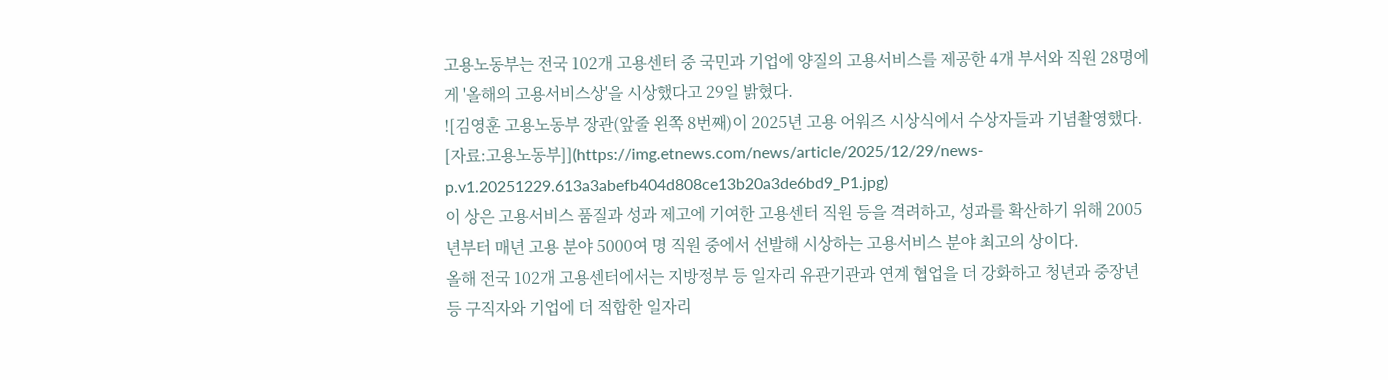고용노동부는 전국 102개 고용센터 중 국민과 기업에 양질의 고용서비스를 제공한 4개 부서와 직원 28명에게 '올해의 고용서비스상'을 시상했다고 29일 밝혔다.
![김영훈 고용노동부 장관(앞줄 왼쪽 8번째)이 2025년 고용 어워즈 시상식에서 수상자들과 기념촬영했다. [자료:고용노동부]](https://img.etnews.com/news/article/2025/12/29/news-p.v1.20251229.613a3abefb404d808ce13b20a3de6bd9_P1.jpg)
이 상은 고용서비스 품질과 성과 제고에 기여한 고용센터 직원 등을 격려하고, 성과를 확산하기 위해 2005년부터 매년 고용 분야 5000여 명 직원 중에서 선발해 시상하는 고용서비스 분야 최고의 상이다.
올해 전국 102개 고용센터에서는 지방정부 등 일자리 유관기관과 연계 협업을 더 강화하고 청년과 중장년 등 구직자와 기업에 더 적합한 일자리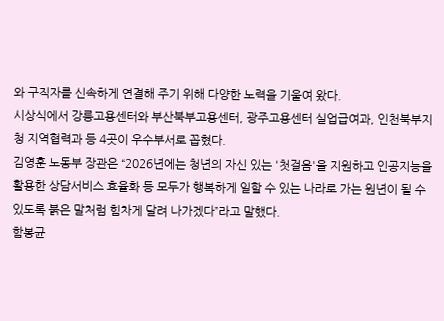와 구직자를 신속하게 연결해 주기 위해 다양한 노력을 기울여 왔다.
시상식에서 강릉고용센터와 부산북부고용센터, 광주고용센터 실업급여과, 인천북부지청 지역협력과 등 4곳이 우수부서로 꼽혔다.
김영훈 노동부 장관은 “2026년에는 청년의 자신 있는 '첫걸음'을 지원하고 인공지능을 활용한 상담서비스 효율화 등 모두가 행복하게 일할 수 있는 나라로 가는 원년이 될 수 있도록 붉은 말처럼 힘차게 달려 나가겠다”라고 말했다.
함봉균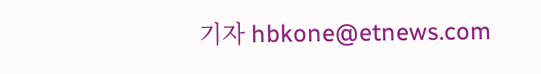기자 hbkone@etnews.com